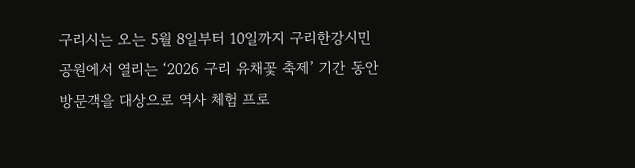구리시는 오는 5월 8일부터 10일까지 구리한강시민공원에서 열리는 ‘2026 구리 유채꽃 축제’ 기간 동안 방문객을 대상으로 역사 체험 프로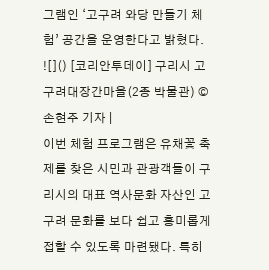그램인 ‘고구려 와당 만들기 체험’ 공간을 운영한다고 밝혔다.
![]() [코리안투데이] 구리시 고구려대장간마을(2종 박물관) © 손현주 기자 |
이번 체험 프로그램은 유채꽃 축제를 찾은 시민과 관광객들이 구리시의 대표 역사문화 자산인 고구려 문화를 보다 쉽고 흥미롭게 접할 수 있도록 마련됐다. 특히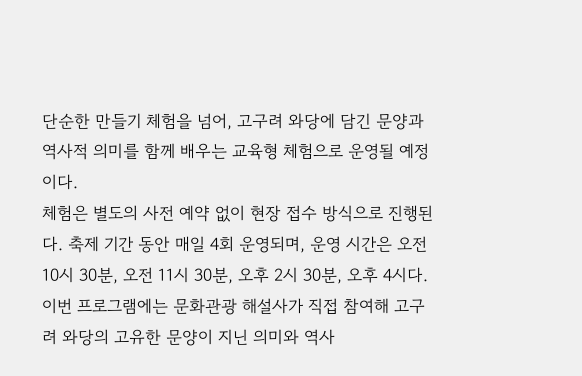단순한 만들기 체험을 넘어, 고구려 와당에 담긴 문양과 역사적 의미를 함께 배우는 교육형 체험으로 운영될 예정이다.
체험은 별도의 사전 예약 없이 현장 접수 방식으로 진행된다. 축제 기간 동안 매일 4회 운영되며, 운영 시간은 오전 10시 30분, 오전 11시 30분, 오후 2시 30분, 오후 4시다.
이번 프로그램에는 문화관광 해설사가 직접 참여해 고구려 와당의 고유한 문양이 지닌 의미와 역사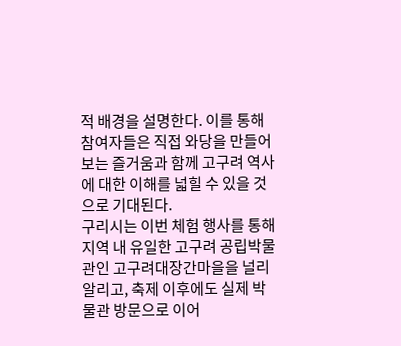적 배경을 설명한다. 이를 통해 참여자들은 직접 와당을 만들어보는 즐거움과 함께 고구려 역사에 대한 이해를 넓힐 수 있을 것으로 기대된다.
구리시는 이번 체험 행사를 통해 지역 내 유일한 고구려 공립박물관인 고구려대장간마을을 널리 알리고, 축제 이후에도 실제 박물관 방문으로 이어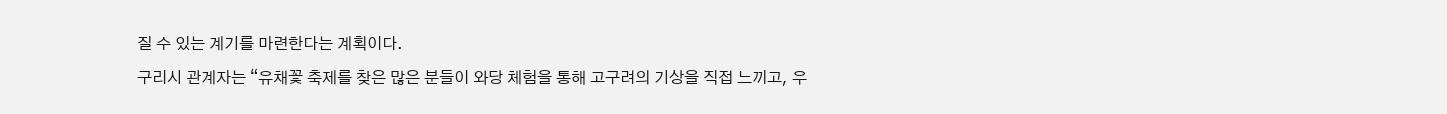질 수 있는 계기를 마련한다는 계획이다.
구리시 관계자는 “유채꽃 축제를 찾은 많은 분들이 와당 체험을 통해 고구려의 기상을 직접 느끼고, 우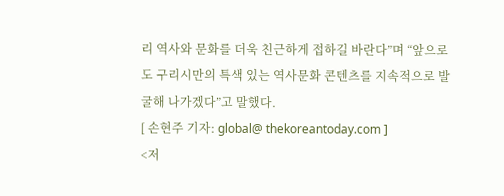리 역사와 문화를 더욱 친근하게 접하길 바란다”며 “앞으로도 구리시만의 특색 있는 역사문화 콘텐츠를 지속적으로 발굴해 나가겠다”고 말했다.
[ 손현주 기자: global@ thekoreantoday.com ]
<저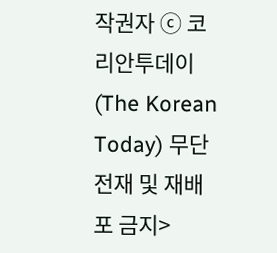작권자 ⓒ 코리안투데이(The Korean Today) 무단전재 및 재배포 금지>